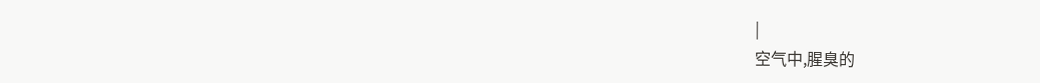|
空气中,腥臭的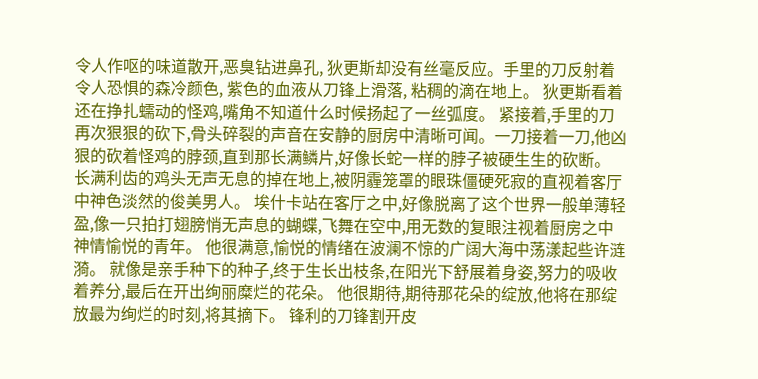令人作呕的味道散开,恶臭钻进鼻孔, 狄更斯却没有丝毫反应。手里的刀反射着令人恐惧的森冷颜色, 紫色的血液从刀锋上滑落, 粘稠的滴在地上。 狄更斯看着还在挣扎蠕动的怪鸡,嘴角不知道什么时候扬起了一丝弧度。 紧接着,手里的刀再次狠狠的砍下,骨头碎裂的声音在安静的厨房中清晰可闻。一刀接着一刀,他凶狠的砍着怪鸡的脖颈,直到那长满鳞片,好像长蛇一样的脖子被硬生生的砍断。 长满利齿的鸡头无声无息的掉在地上,被阴霾笼罩的眼珠僵硬死寂的直视着客厅中神色淡然的俊美男人。 埃什卡站在客厅之中,好像脱离了这个世界一般单薄轻盈,像一只拍打翅膀悄无声息的蝴蝶,飞舞在空中,用无数的复眼注视着厨房之中神情愉悦的青年。 他很满意,愉悦的情绪在波澜不惊的广阔大海中荡漾起些许涟漪。 就像是亲手种下的种子,终于生长出枝条,在阳光下舒展着身姿,努力的吸收着养分,最后在开出绚丽糜烂的花朵。 他很期待,期待那花朵的绽放,他将在那绽放最为绚烂的时刻,将其摘下。 锋利的刀锋割开皮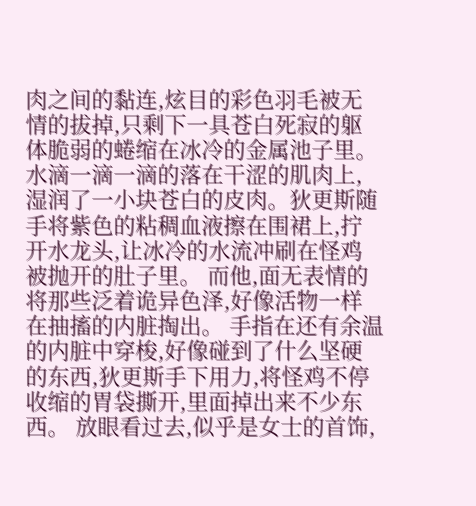肉之间的黏连,炫目的彩色羽毛被无情的拔掉,只剩下一具苍白死寂的躯体脆弱的蜷缩在冰冷的金属池子里。 水滴一滴一滴的落在干涩的肌肉上,湿润了一小块苍白的皮肉。狄更斯随手将紫色的粘稠血液擦在围裙上,拧开水龙头,让冰冷的水流冲刷在怪鸡被抛开的肚子里。 而他,面无表情的将那些泛着诡异色泽,好像活物一样在抽搐的内脏掏出。 手指在还有余温的内脏中穿梭,好像碰到了什么坚硬的东西,狄更斯手下用力,将怪鸡不停收缩的胃袋撕开,里面掉出来不少东西。 放眼看过去,似乎是女士的首饰,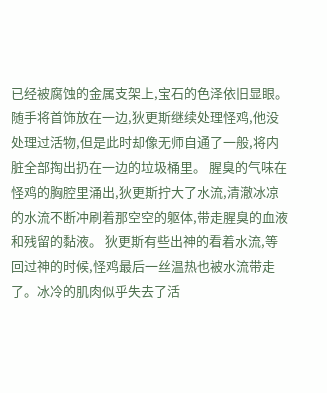已经被腐蚀的金属支架上,宝石的色泽依旧显眼。 随手将首饰放在一边,狄更斯继续处理怪鸡,他没处理过活物,但是此时却像无师自通了一般,将内脏全部掏出扔在一边的垃圾桶里。 腥臭的气味在怪鸡的胸腔里涌出,狄更斯拧大了水流,清澈冰凉的水流不断冲刷着那空空的躯体,带走腥臭的血液和残留的黏液。 狄更斯有些出神的看着水流,等回过神的时候,怪鸡最后一丝温热也被水流带走了。冰冷的肌肉似乎失去了活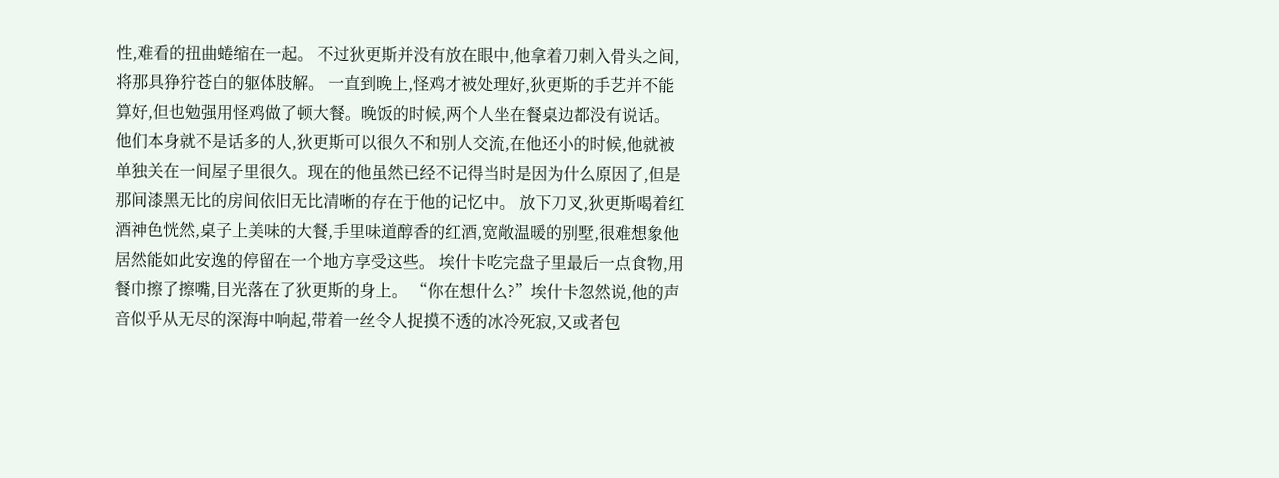性,难看的扭曲蜷缩在一起。 不过狄更斯并没有放在眼中,他拿着刀刺入骨头之间,将那具狰狞苍白的躯体肢解。 一直到晚上,怪鸡才被处理好,狄更斯的手艺并不能算好,但也勉强用怪鸡做了顿大餐。晚饭的时候,两个人坐在餐桌边都没有说话。 他们本身就不是话多的人,狄更斯可以很久不和别人交流,在他还小的时候,他就被单独关在一间屋子里很久。现在的他虽然已经不记得当时是因为什么原因了,但是那间漆黑无比的房间依旧无比清晰的存在于他的记忆中。 放下刀叉,狄更斯喝着红酒神色恍然,桌子上美味的大餐,手里味道醇香的红酒,宽敞温暖的别墅,很难想象他居然能如此安逸的停留在一个地方享受这些。 埃什卡吃完盘子里最后一点食物,用餐巾擦了擦嘴,目光落在了狄更斯的身上。 “你在想什么?”埃什卡忽然说,他的声音似乎从无尽的深海中响起,带着一丝令人捉摸不透的冰冷死寂,又或者包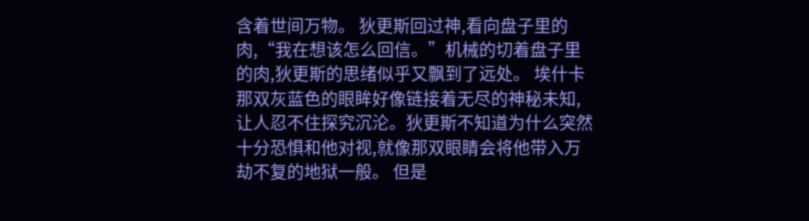含着世间万物。 狄更斯回过神,看向盘子里的肉,“我在想该怎么回信。”机械的切着盘子里的肉,狄更斯的思绪似乎又飘到了远处。 埃什卡那双灰蓝色的眼眸好像链接着无尽的神秘未知,让人忍不住探究沉沦。狄更斯不知道为什么突然十分恐惧和他对视,就像那双眼睛会将他带入万劫不复的地狱一般。 但是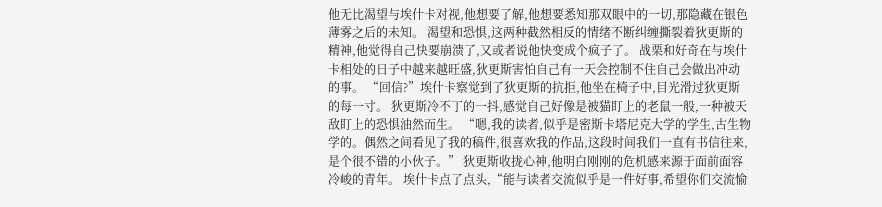他无比渴望与埃什卡对视,他想要了解,他想要悉知那双眼中的一切,那隐藏在银色薄雾之后的未知。 渴望和恐惧,这两种截然相反的情绪不断纠缠撕裂着狄更斯的精神,他觉得自己快要崩溃了,又或者说他快变成个疯子了。 战栗和好奇在与埃什卡相处的日子中越来越旺盛,狄更斯害怕自己有一天会控制不住自己会做出冲动的事。 “回信?”埃什卡察觉到了狄更斯的抗拒,他坐在椅子中,目光滑过狄更斯的每一寸。 狄更斯冷不丁的一抖,感觉自己好像是被猫盯上的老鼠一般,一种被天敌盯上的恐惧油然而生。 “嗯,我的读者,似乎是密斯卡塔尼克大学的学生,古生物学的。偶然之间看见了我的稿件,很喜欢我的作品,这段时间我们一直有书信往来,是个很不错的小伙子。” 狄更斯收拢心神,他明白刚刚的危机感来源于面前面容冷峻的青年。 埃什卡点了点头,“能与读者交流似乎是一件好事,希望你们交流愉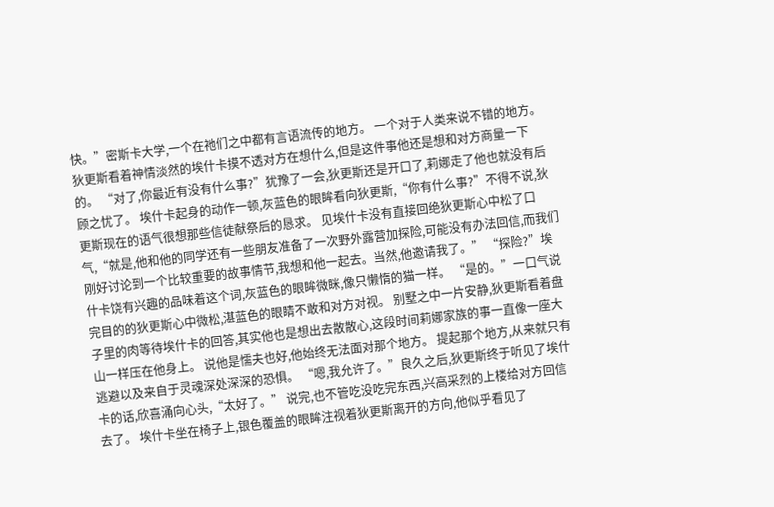快。”密斯卡大学,一个在祂们之中都有言语流传的地方。 一个对于人类来说不错的地方。 狄更斯看着神情淡然的埃什卡摸不透对方在想什么,但是这件事他还是想和对方商量一下的。 “对了,你最近有没有什么事?”犹豫了一会,狄更斯还是开口了,莉娜走了他也就没有后顾之忧了。 埃什卡起身的动作一顿,灰蓝色的眼眸看向狄更斯,“你有什么事?”不得不说,狄更斯现在的语气很想那些信徒献祭后的恳求。 见埃什卡没有直接回绝狄更斯心中松了口气,“就是,他和他的同学还有一些朋友准备了一次野外露营加探险,可能没有办法回信,而我们刚好讨论到一个比较重要的故事情节,我想和他一起去。当然,他邀请我了。” “探险?”埃什卡饶有兴趣的品味着这个词,灰蓝色的眼眸微眯,像只懒惰的猫一样。 “是的。”一口气说完目的的狄更斯心中微松,湛蓝色的眼睛不敢和对方对视。 别墅之中一片安静,狄更斯看着盘子里的肉等待埃什卡的回答,其实他也是想出去散散心,这段时间莉娜家族的事一直像一座大山一样压在他身上。 说他是懦夫也好,他始终无法面对那个地方。 提起那个地方,从来就只有逃避以及来自于灵魂深处深深的恐惧。 “嗯,我允许了。”良久之后,狄更斯终于听见了埃什卡的话,欣喜涌向心头,“太好了。” 说完,也不管吃没吃完东西,兴高采烈的上楼给对方回信去了。 埃什卡坐在椅子上,银色覆盖的眼眸注视着狄更斯离开的方向,他似乎看见了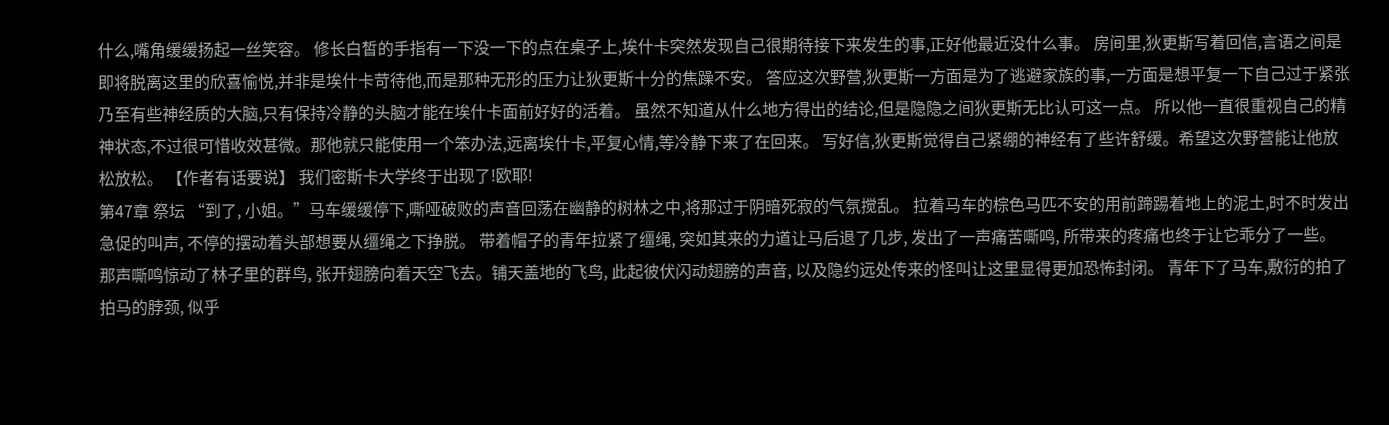什么,嘴角缓缓扬起一丝笑容。 修长白皙的手指有一下没一下的点在桌子上,埃什卡突然发现自己很期待接下来发生的事,正好他最近没什么事。 房间里,狄更斯写着回信,言语之间是即将脱离这里的欣喜愉悦,并非是埃什卡苛待他,而是那种无形的压力让狄更斯十分的焦躁不安。 答应这次野营,狄更斯一方面是为了逃避家族的事,一方面是想平复一下自己过于紧张乃至有些神经质的大脑,只有保持冷静的头脑才能在埃什卡面前好好的活着。 虽然不知道从什么地方得出的结论,但是隐隐之间狄更斯无比认可这一点。 所以他一直很重视自己的精神状态,不过很可惜收效甚微。那他就只能使用一个笨办法,远离埃什卡,平复心情,等冷静下来了在回来。 写好信,狄更斯觉得自己紧绷的神经有了些许舒缓。希望这次野营能让他放松放松。 【作者有话要说】 我们密斯卡大学终于出现了!欧耶!
第47章 祭坛 “到了, 小姐。”马车缓缓停下,嘶哑破败的声音回荡在幽静的树林之中,将那过于阴暗死寂的气氛搅乱。 拉着马车的棕色马匹不安的用前蹄踢着地上的泥土,时不时发出急促的叫声, 不停的摆动着头部想要从缰绳之下挣脱。 带着帽子的青年拉紧了缰绳, 突如其来的力道让马后退了几步, 发出了一声痛苦嘶鸣, 所带来的疼痛也终于让它乖分了一些。 那声嘶鸣惊动了林子里的群鸟, 张开翅膀向着天空飞去。铺天盖地的飞鸟, 此起彼伏闪动翅膀的声音, 以及隐约远处传来的怪叫让这里显得更加恐怖封闭。 青年下了马车,敷衍的拍了拍马的脖颈, 似乎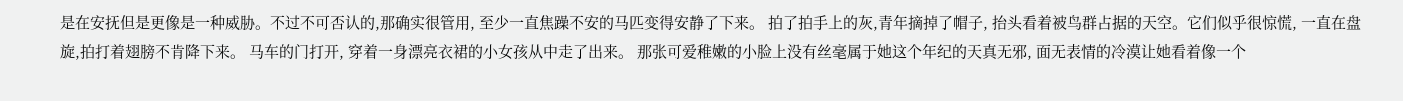是在安抚但是更像是一种威胁。不过不可否认的,那确实很管用, 至少一直焦躁不安的马匹变得安静了下来。 拍了拍手上的灰,青年摘掉了帽子, 抬头看着被鸟群占据的天空。它们似乎很惊慌, 一直在盘旋,拍打着翅膀不肯降下来。 马车的门打开, 穿着一身漂亮衣裙的小女孩从中走了出来。 那张可爱稚嫩的小脸上没有丝毫属于她这个年纪的天真无邪, 面无表情的冷漠让她看着像一个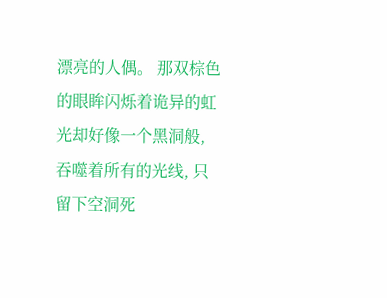漂亮的人偶。 那双棕色的眼眸闪烁着诡异的虹光却好像一个黑洞般, 吞噬着所有的光线, 只留下空洞死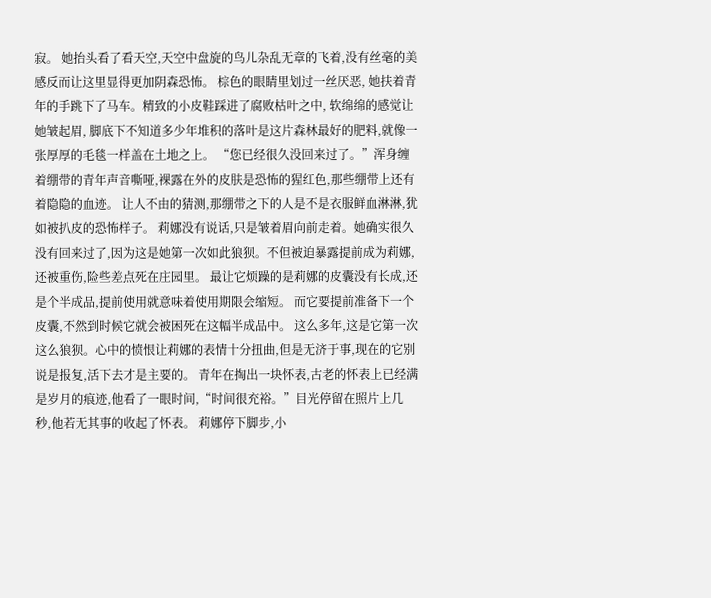寂。 她抬头看了看天空,天空中盘旋的鸟儿杂乱无章的飞着,没有丝毫的美感反而让这里显得更加阴森恐怖。 棕色的眼睛里划过一丝厌恶, 她扶着青年的手跳下了马车。精致的小皮鞋踩进了腐败枯叶之中, 软绵绵的感觉让她皱起眉, 脚底下不知道多少年堆积的落叶是这片森林最好的肥料,就像一张厚厚的毛毯一样盖在土地之上。 “您已经很久没回来过了。”浑身缠着绷带的青年声音嘶哑,裸露在外的皮肤是恐怖的猩红色,那些绷带上还有着隐隐的血迹。 让人不由的猜测,那绷带之下的人是不是衣服鲜血淋淋,犹如被扒皮的恐怖样子。 莉娜没有说话,只是皱着眉向前走着。她确实很久没有回来过了,因为这是她第一次如此狼狈。不但被迫暴露提前成为莉娜,还被重伤,险些差点死在庄园里。 最让它烦躁的是莉娜的皮囊没有长成,还是个半成品,提前使用就意味着使用期限会缩短。 而它要提前准备下一个皮囊,不然到时候它就会被困死在这幅半成品中。 这么多年,这是它第一次这么狼狈。心中的愤恨让莉娜的表情十分扭曲,但是无济于事,现在的它别说是报复,活下去才是主要的。 青年在掏出一块怀表,古老的怀表上已经满是岁月的痕迹,他看了一眼时间,“时间很充裕。”目光停留在照片上几秒,他若无其事的收起了怀表。 莉娜停下脚步,小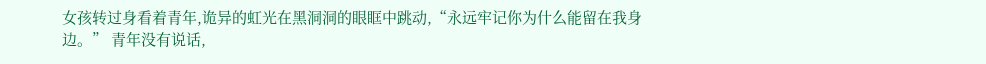女孩转过身看着青年,诡异的虹光在黑洞洞的眼眶中跳动,“永远牢记你为什么能留在我身边。” 青年没有说话,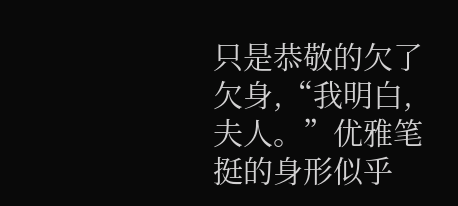只是恭敬的欠了欠身,“我明白,夫人。”优雅笔挺的身形似乎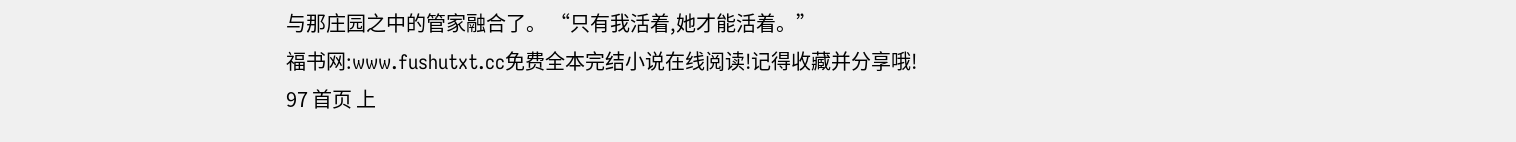与那庄园之中的管家融合了。 “只有我活着,她才能活着。”
福书网:www.fushutxt.cc免费全本完结小说在线阅读!记得收藏并分享哦!
97 首页 上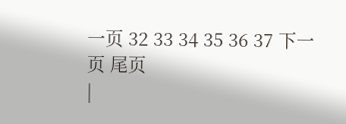一页 32 33 34 35 36 37 下一页 尾页
|